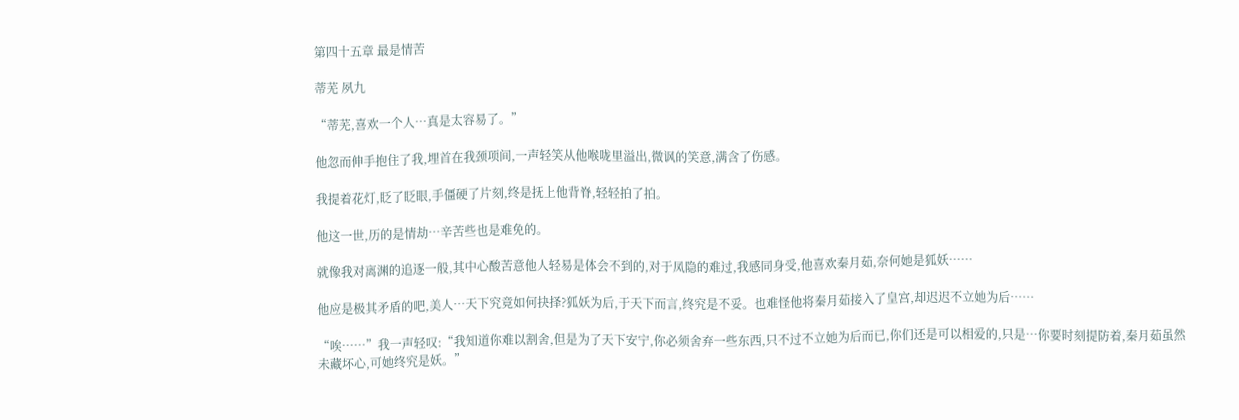第四十五章 最是情苦

蒂芜 夙九

“蒂芜,喜欢一个人…真是太容易了。”

他忽而伸手抱住了我,埋首在我颈项间,一声轻笑从他喉咙里溢出,微讽的笑意,满含了伤感。

我提着花灯,眨了眨眼,手僵硬了片刻,终是抚上他背脊,轻轻拍了拍。

他这一世,历的是情劫…辛苦些也是难免的。

就像我对离渊的追逐一般,其中心酸苦意他人轻易是体会不到的,对于凤隐的难过,我感同身受,他喜欢秦月茹,奈何她是狐妖……

他应是极其矛盾的吧,美人…天下究竟如何抉择?狐妖为后,于天下而言,终究是不妥。也难怪他将秦月茹接入了皇宫,却迟迟不立她为后……

“唉……”我一声轻叹:“我知道你难以割舍,但是为了天下安宁,你必须舍弃一些东西,只不过不立她为后而已,你们还是可以相爱的,只是…你要时刻提防着,秦月茹虽然未藏坏心,可她终究是妖。”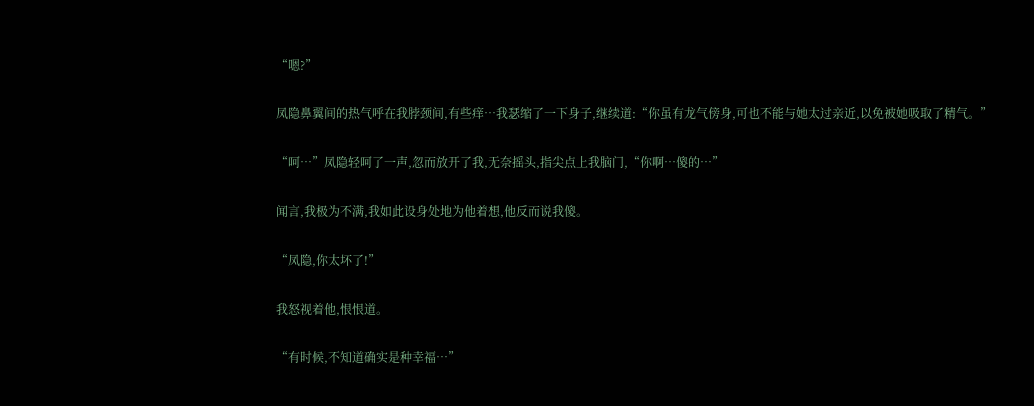“嗯?”

凤隐鼻翼间的热气呼在我脖颈间,有些痒…我瑟缩了一下身子,继续道:“你虽有龙气傍身,可也不能与她太过亲近,以免被她吸取了精气。”

“呵…”凤隐轻呵了一声,忽而放开了我,无奈摇头,指尖点上我脑门,“你啊…傻的…”

闻言,我极为不满,我如此设身处地为他着想,他反而说我傻。

“凤隐,你太坏了!”

我怒视着他,恨恨道。

“有时候,不知道确实是种幸福…”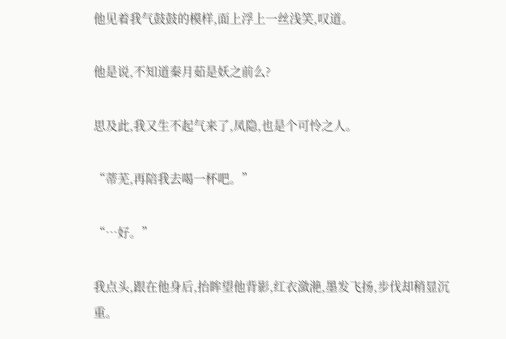他见着我气鼓鼓的模样,面上浮上一丝浅笑,叹道。

他是说,不知道秦月茹是妖之前么?

思及此,我又生不起气来了,凤隐,也是个可怜之人。

“蒂芜,再陪我去喝一杯吧。”

“…好。”

我点头,跟在他身后,抬眸望他背影,红衣潋滟,墨发飞扬,步伐却稍显沉重。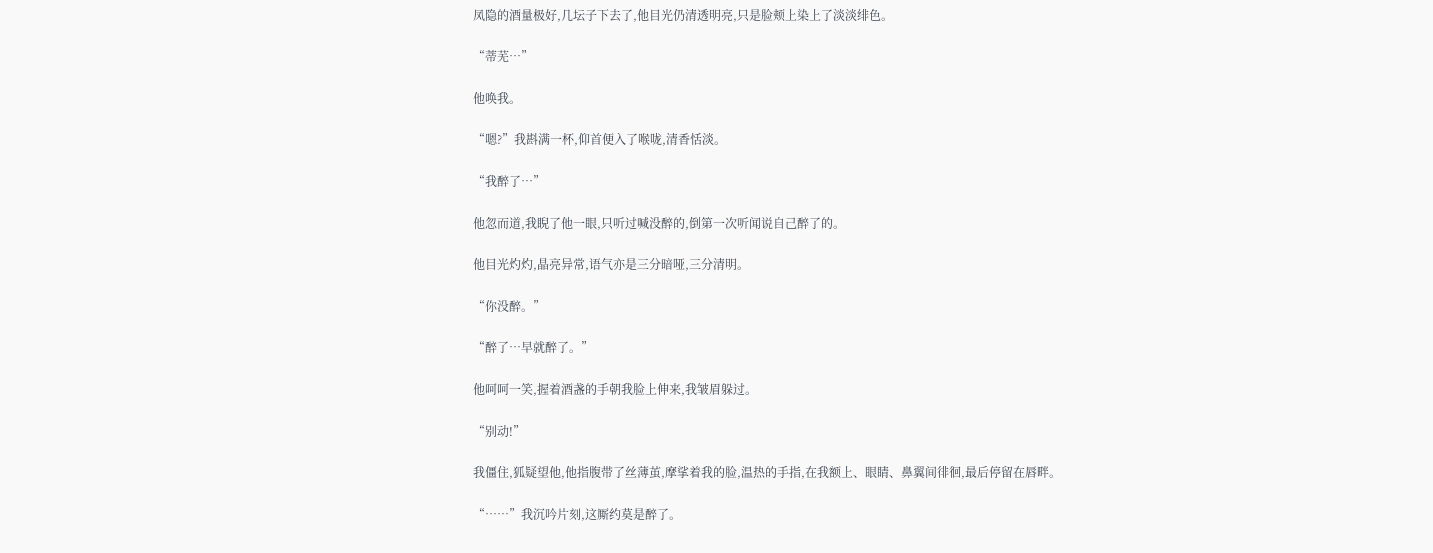凤隐的酒量极好,几坛子下去了,他目光仍清透明亮,只是脸颊上染上了淡淡绯色。

“蒂芜…”

他唤我。

“嗯?”我斟满一杯,仰首便入了喉咙,清香恬淡。

“我醉了…”

他忽而道,我睨了他一眼,只听过喊没醉的,倒第一次听闻说自己醉了的。

他目光灼灼,晶亮异常,语气亦是三分暗哑,三分清明。

“你没醉。”

“醉了…早就醉了。”

他呵呵一笑,握着酒盏的手朝我脸上伸来,我皱眉躲过。

“别动!”

我僵住,狐疑望他,他指腹带了丝薄茧,摩挲着我的脸,温热的手指,在我额上、眼睛、鼻翼间徘徊,最后停留在唇畔。

“……”我沉吟片刻,这厮约莫是醉了。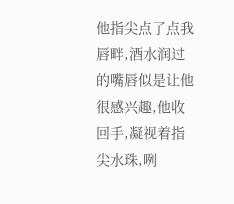他指尖点了点我唇畔,酒水润过的嘴唇似是让他很感兴趣,他收回手,凝视着指尖水珠,咧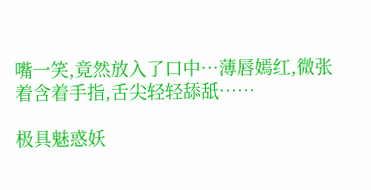嘴一笑,竟然放入了口中…薄唇嫣红,微张着含着手指,舌尖轻轻舔舐……

极具魅惑妖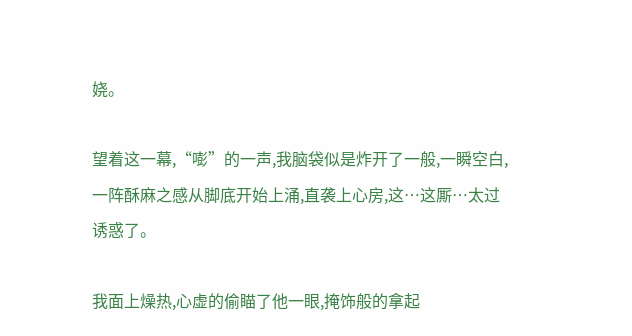娆。

望着这一幕,“嘭”的一声,我脑袋似是炸开了一般,一瞬空白,一阵酥麻之感从脚底开始上涌,直袭上心房,这…这厮…太过诱惑了。

我面上燥热,心虚的偷瞄了他一眼,掩饰般的拿起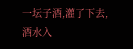一坛子酒,灌了下去,酒水入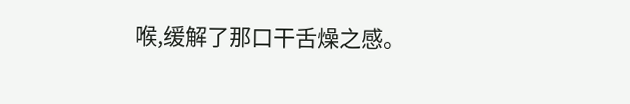喉,缓解了那口干舌燥之感。